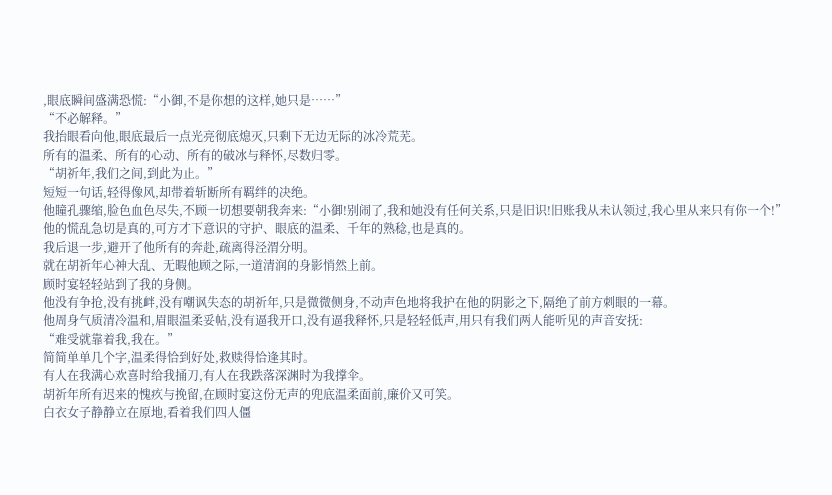,眼底瞬间盛满恐慌:“小御,不是你想的这样,她只是……”
“不必解释。”
我抬眼看向他,眼底最后一点光亮彻底熄灭,只剩下无边无际的冰冷荒芜。
所有的温柔、所有的心动、所有的破冰与释怀,尽数归零。
“胡祈年,我们之间,到此为止。”
短短一句话,轻得像风,却带着斩断所有羁绊的决绝。
他瞳孔骤缩,脸色血色尽失,不顾一切想要朝我奔来:“小御!别闹了,我和她没有任何关系,只是旧识!旧账我从未认领过,我心里从来只有你一个!”
他的慌乱急切是真的,可方才下意识的守护、眼底的温柔、千年的熟稔,也是真的。
我后退一步,避开了他所有的奔赴,疏离得泾渭分明。
就在胡祈年心神大乱、无暇他顾之际,一道清润的身影悄然上前。
顾时宴轻轻站到了我的身侧。
他没有争抢,没有挑衅,没有嘲讽失态的胡祈年,只是微微侧身,不动声色地将我护在他的阴影之下,隔绝了前方刺眼的一幕。
他周身气质清冷温和,眉眼温柔妥帖,没有逼我开口,没有逼我释怀,只是轻轻低声,用只有我们两人能听见的声音安抚:
“难受就靠着我,我在。”
简简单单几个字,温柔得恰到好处,救赎得恰逢其时。
有人在我满心欢喜时给我捅刀,有人在我跌落深渊时为我撑伞。
胡祈年所有迟来的愧疚与挽留,在顾时宴这份无声的兜底温柔面前,廉价又可笑。
白衣女子静静立在原地,看着我们四人僵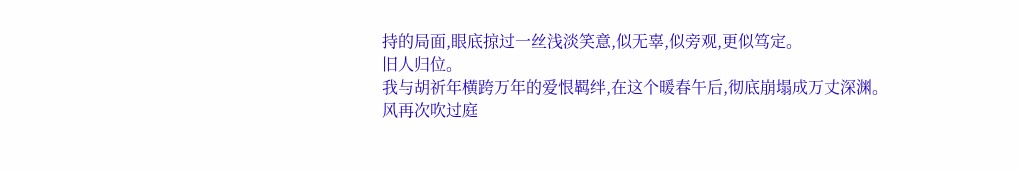持的局面,眼底掠过一丝浅淡笑意,似无辜,似旁观,更似笃定。
旧人归位。
我与胡祈年横跨万年的爱恨羁绊,在这个暖春午后,彻底崩塌成万丈深渊。
风再次吹过庭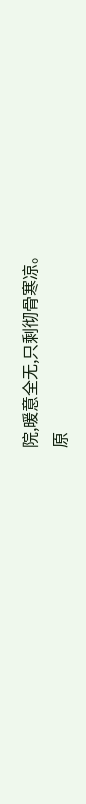院,暖意全无,只剩彻骨寒凉。
原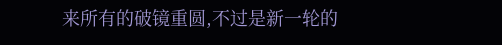来所有的破镜重圆,不过是新一轮的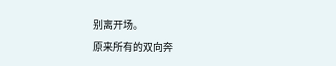别离开场。
原来所有的双向奔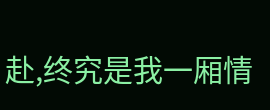赴,终究是我一厢情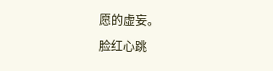愿的虚妄。
脸红心跳